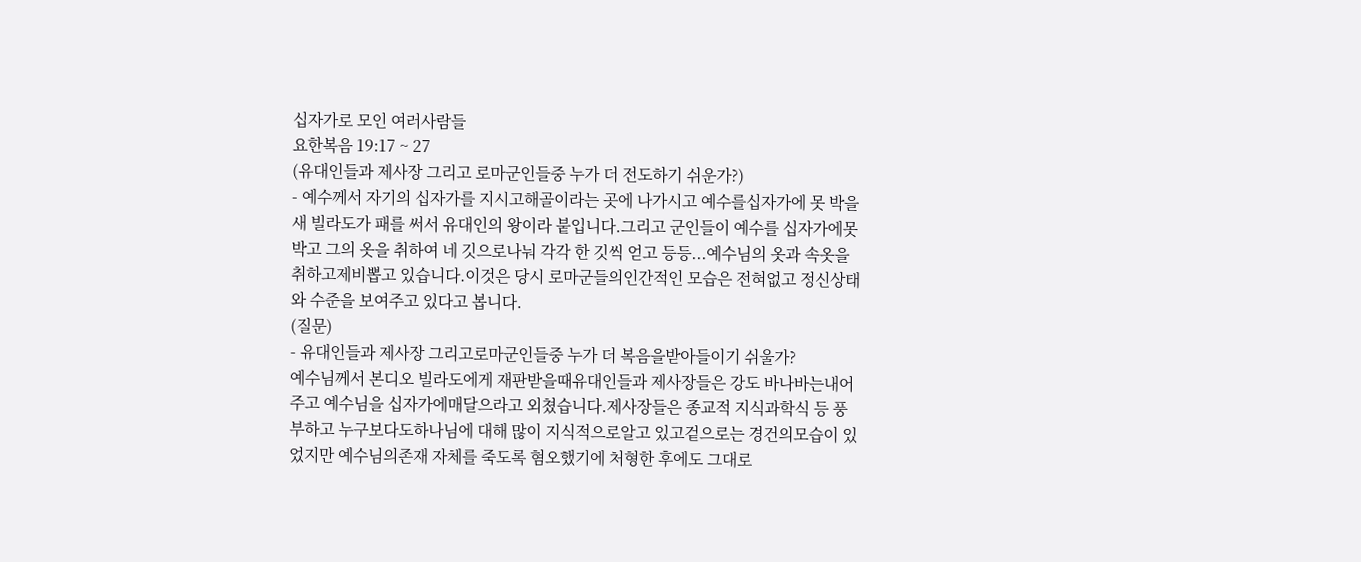십자가로 모인 여러사람들
요한복음 19:17 ~ 27
(유대인들과 제사장 그리고 로마군인들중 누가 더 전도하기 쉬운가?)
- 예수께서 자기의 십자가를 지시고해골이라는 곳에 나가시고 예수를십자가에 못 박을새 빌라도가 패를 써서 유대인의 왕이라 붙입니다.그리고 군인들이 예수를 십자가에못 박고 그의 옷을 취하여 네 깃으로나눠 각각 한 깃씩 얻고 등등...예수님의 옷과 속옷을 취하고제비뽑고 있습니다.이것은 당시 로마군들의인간적인 모습은 전혀없고 정신상태와 수준을 보여주고 있다고 봅니다.
(질문)
- 유대인들과 제사장 그리고로마군인들중 누가 더 복음을받아들이기 쉬울가?
예수님께서 본디오 빌라도에게 재판받을때유대인들과 제사장들은 강도 바나바는내어주고 예수님을 십자가에매달으라고 외쳤습니다.제사장들은 종교적 지식과학식 등 풍부하고 누구보다도하나님에 대해 많이 지식적으로알고 있고겉으로는 경건의모습이 있었지만 예수님의존재 자체를 죽도록 혐오했기에 처형한 후에도 그대로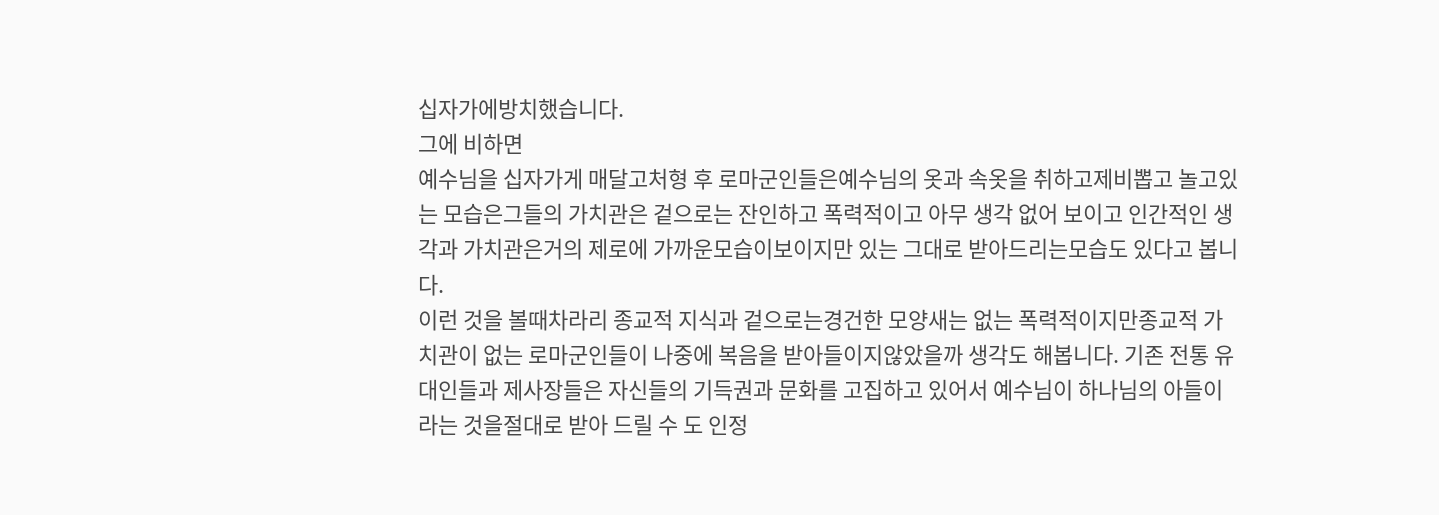십자가에방치했습니다.
그에 비하면
예수님을 십자가게 매달고처형 후 로마군인들은예수님의 옷과 속옷을 취하고제비뽑고 놀고있는 모습은그들의 가치관은 겉으로는 잔인하고 폭력적이고 아무 생각 없어 보이고 인간적인 생각과 가치관은거의 제로에 가까운모습이보이지만 있는 그대로 받아드리는모습도 있다고 봅니다.
이런 것을 볼때차라리 종교적 지식과 겉으로는경건한 모양새는 없는 폭력적이지만종교적 가치관이 없는 로마군인들이 나중에 복음을 받아들이지않았을까 생각도 해봅니다. 기존 전통 유대인들과 제사장들은 자신들의 기득권과 문화를 고집하고 있어서 예수님이 하나님의 아들이라는 것을절대로 받아 드릴 수 도 인정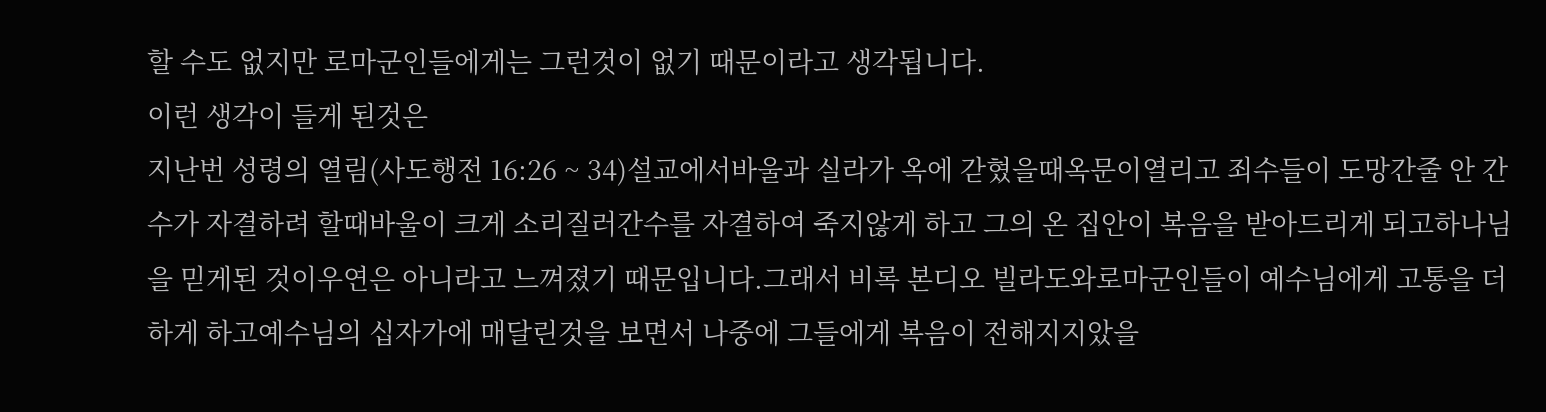할 수도 없지만 로마군인들에게는 그런것이 없기 때문이라고 생각됩니다.
이런 생각이 들게 된것은
지난번 성령의 열림(사도행전 16:26 ~ 34)설교에서바울과 실라가 옥에 갇혔을때옥문이열리고 죄수들이 도망간줄 안 간수가 자결하려 할때바울이 크게 소리질러간수를 자결하여 죽지않게 하고 그의 온 집안이 복음을 받아드리게 되고하나님을 믿게된 것이우연은 아니라고 느껴졌기 때문입니다.그래서 비록 본디오 빌라도와로마군인들이 예수님에게 고통을 더하게 하고예수님의 십자가에 매달린것을 보면서 나중에 그들에게 복음이 전해지지았을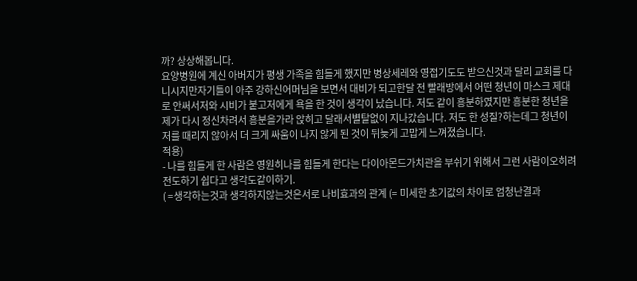까? 상상해봅니다.
요양병원에 계신 아버지가 평생 가족을 힘들게 했지만 병상세레와 영접기도도 받으신것과 달리 교회를 다니시지만자기틀이 아주 강하신어머님을 보면서 대비가 되고한달 전 빨래방에서 어떤 청년이 마스크 제대로 안써서저와 시비가 붙고저에게 욕을 한 것이 생각이 났습니다. 저도 같이 흥분하였지만 흥분한 청년을 제가 다시 정신차려서 흥분을가라 앉히고 달래서별탈없이 지나갔습니다. 저도 한 성질?하는데그 청년이 저를 때리지 않아서 더 크게 싸움이 나지 않게 된 것이 뒤늦게 고맙게 느껴졌습니다.
적용)
- 나를 힘들게 한 사람은 영원히나를 힘들게 한다는 다이아몬드가치관을 부쉬기 위해서 그런 사람이오히려 전도하기 쉽다고 생각도같이하기.
( =생각하는것과 생각하지않는것은서로 나비효과의 관계 (= 미세한 초기값의 차이로 엄청난결과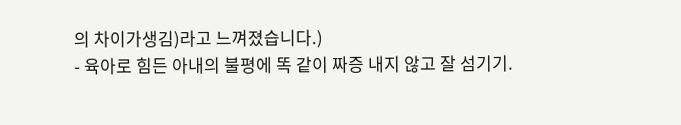의 차이가생김)라고 느껴졌습니다.)
- 육아로 힘든 아내의 불평에 똑 같이 짜증 내지 않고 잘 섬기기.